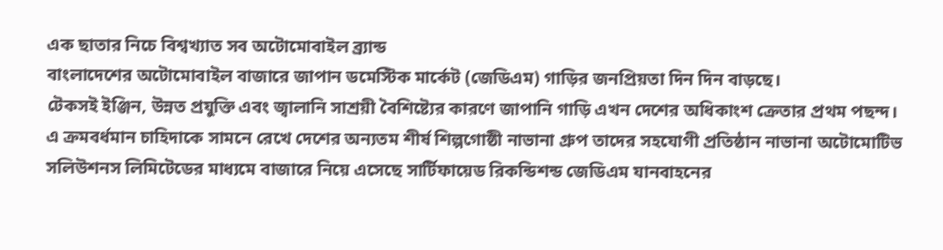এক ছাতার নিচে বিশ্বখ্যাত সব অটোমোবাইল ব্র্যান্ড
বাংলাদেশের অটোমোবাইল বাজারে জাপান ডমেস্টিক মার্কেট (জেডিএম) গাড়ির জনপ্রিয়তা দিন দিন বাড়ছে।
টেকসই ইঞ্জিন, উন্নত প্রযুক্তি এবং জ্বালানি সাশ্রয়ী বৈশিষ্ট্যের কারণে জাপানি গাড়ি এখন দেশের অধিকাংশ ক্রেতার প্রথম পছন্দ। এ ক্রমবর্ধমান চাহিদাকে সামনে রেখে দেশের অন্যতম শীর্ষ শিল্পগোষ্ঠী নাভানা গ্রুপ তাদের সহযোগী প্রতিষ্ঠান নাভানা অটোমোটিভ সলিউশনস লিমিটেডের মাধ্যমে বাজারে নিয়ে এসেছে সার্টিফায়েড রিকন্ডিশন্ড জেডিএম যানবাহনের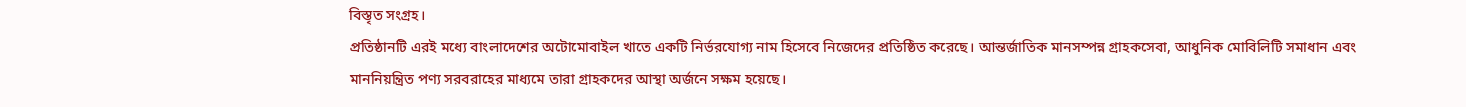বিস্তৃত সংগ্রহ।
প্রতিষ্ঠানটি এরই মধ্যে বাংলাদেশের অটোমোবাইল খাতে একটি নির্ভরযোগ্য নাম হিসেবে নিজেদের প্রতিষ্ঠিত করেছে। আন্তর্জাতিক মানসম্পন্ন গ্রাহকসেবা, আধুনিক মোবিলিটি সমাধান এবং মাননিয়ন্ত্রিত পণ্য সরবরাহের মাধ্যমে তারা গ্রাহকদের আস্থা অর্জনে সক্ষম হয়েছে।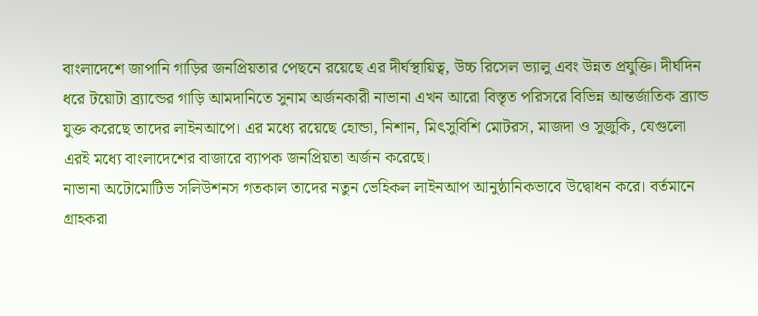বাংলাদেশে জাপানি গাড়ির জনপ্রিয়তার পেছনে রয়েছে এর দীর্ঘস্থায়িত্ব, উচ্চ রিসেল ভ্যালু এবং উন্নত প্রযুক্তি। দীর্ঘদিন ধরে টয়োটা ব্র্যান্ডের গাড়ি আমদানিতে সুনাম অর্জনকারী নাভানা এখন আরো বিস্তৃত পরিসরে বিভিন্ন আন্তর্জাতিক ব্র্যান্ড যুক্ত করেছে তাদের লাইনআপে। এর মধ্যে রয়েছে হোন্ডা, নিশান, মিৎসুবিশি মোটরস, মাজদা ও সুজুকি, যেগুলো এরই মধ্যে বাংলাদেশের বাজারে ব্যাপক জনপ্রিয়তা অর্জন করেছে।
নাভানা অটোমোটিভ সলিউশনস গতকাল তাদের নতুন ভেহিকল লাইনআপ আনুষ্ঠানিকভাবে উদ্বোধন করে। বর্তমানে গ্রাহকরা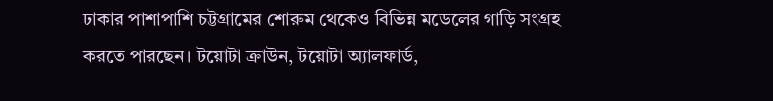ঢাকার পাশাপাশি চট্টগ্রামের শোরুম থেকেও বিভিন্ন মডেলের গাড়ি সংগ্রহ করতে পারছেন। টয়োটা ক্রাউন, টয়োটা অ্যালফার্ড,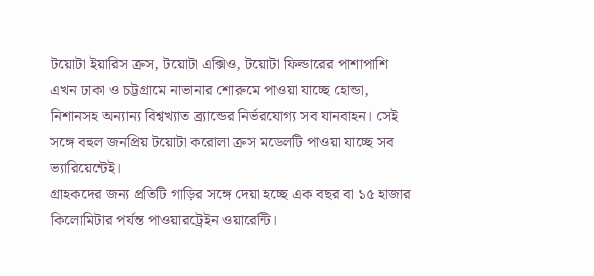টয়োটা ইয়ারিস ক্রস, টয়োটা এক্সিও, টয়োটা ফিল্ডারের পাশাপাশি এখন ঢাকা ও চট্টগ্রামে নাভানার শোরুমে পাওয়া যাচ্ছে হোন্ডা, নিশানসহ অন্যান্য বিশ্বখ্যাত ব্র্যান্ডের নির্ভরযোগ্য সব যানবাহন। সেই সঙ্গে বহুল জনপ্রিয় টয়োটা করোলা ক্রস মডেলটি পাওয়া যাচ্ছে সব ভ্যারিয়েন্টেই।
গ্রাহকদের জন্য প্রতিটি গাড়ির সঙ্গে দেয়া হচ্ছে এক বছর বা ১৫ হাজার কিলোমিটার পর্যন্ত পাওয়ারট্রেইন ওয়ারেন্টি।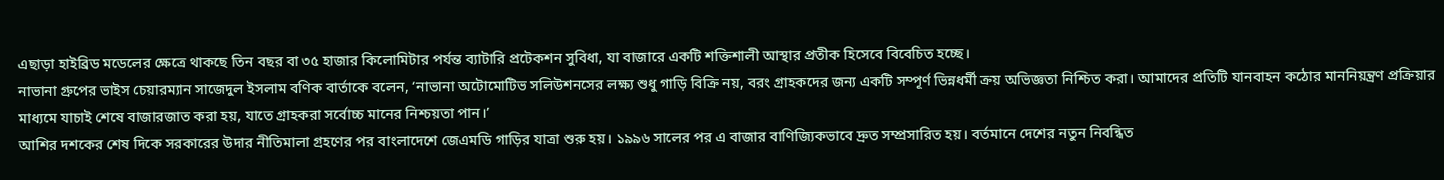এছাড়া হাইব্রিড মডেলের ক্ষেত্রে থাকছে তিন বছর বা ৩৫ হাজার কিলোমিটার পর্যন্ত ব্যাটারি প্রটেকশন সুবিধা, যা বাজারে একটি শক্তিশালী আস্থার প্রতীক হিসেবে বিবেচিত হচ্ছে।
নাভানা গ্রুপের ভাইস চেয়ারম্যান সাজেদুল ইসলাম বণিক বার্তাকে বলেন, ‘নাভানা অটোমোটিভ সলিউশনসের লক্ষ্য শুধু গাড়ি বিক্রি নয়, বরং গ্রাহকদের জন্য একটি সম্পূর্ণ ভিন্নধর্মী ক্রয় অভিজ্ঞতা নিশ্চিত করা। আমাদের প্রতিটি যানবাহন কঠোর মাননিয়ন্ত্রণ প্রক্রিয়ার মাধ্যমে যাচাই শেষে বাজারজাত করা হয়, যাতে গ্রাহকরা সর্বোচ্চ মানের নিশ্চয়তা পান।’
আশির দশকের শেষ দিকে সরকারের উদার নীতিমালা গ্রহণের পর বাংলাদেশে জেএমডি গাড়ির যাত্রা শুরু হয়। ১৯৯৬ সালের পর এ বাজার বাণিজ্যিকভাবে দ্রুত সম্প্রসারিত হয়। বর্তমানে দেশের নতুন নিবন্ধিত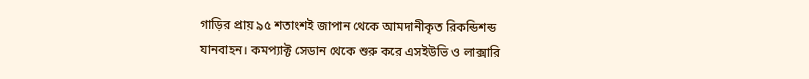গাড়ির প্রায় ৯৫ শতাংশই জাপান থেকে আমদানীকৃত রিকন্ডিশন্ড যানবাহন। কমপ্যাক্ট সেডান থেকে শুরু করে এসইউভি ও লাক্সারি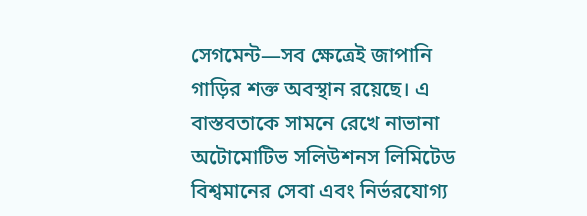সেগমেন্ট—সব ক্ষেত্রেই জাপানি গাড়ির শক্ত অবস্থান রয়েছে। এ বাস্তবতাকে সামনে রেখে নাভানা অটোমোটিভ সলিউশনস লিমিটেড বিশ্বমানের সেবা এবং নির্ভরযোগ্য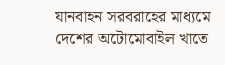যানবাহন সরবরাহের মাধ্যমে দেশের অটোমোবাইল খাতে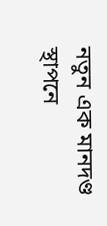নতুন এক মানদণ্ড স্থাপনে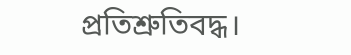প্রতিশ্রুতিবদ্ধ।